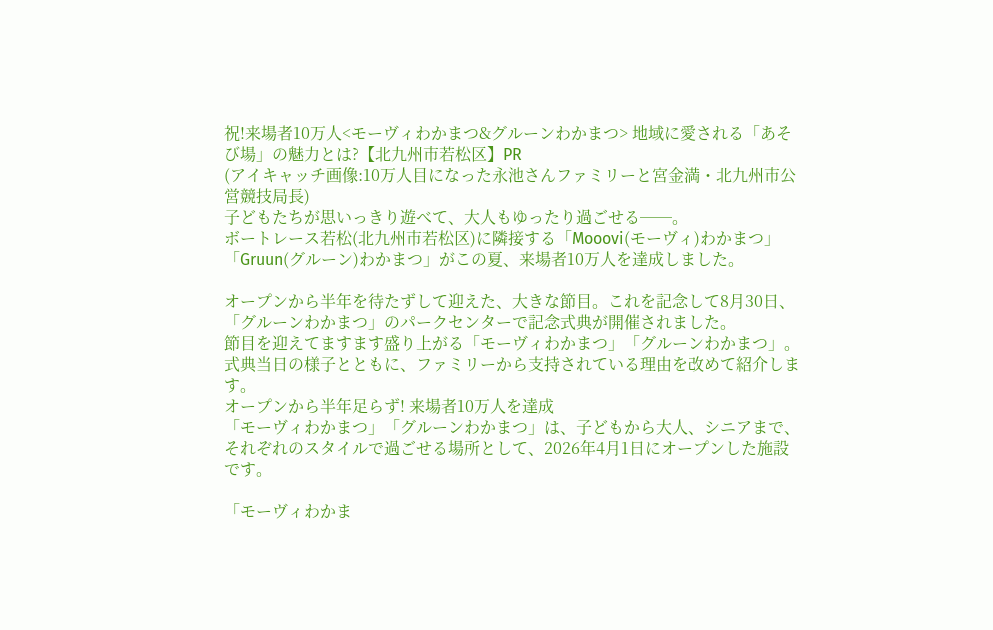祝!来場者10万人<モーヴィわかまつ&グルーンわかまつ> 地域に愛される「あそび場」の魅力とは?【北九州市若松区】PR
(アイキャッチ画像:10万人目になった永池さんファミリーと宮金満・北九州市公営競技局長)
子どもたちが思いっきり遊べて、大人もゆったり過ごせる──。
ボートレース若松(北九州市若松区)に隣接する「Mooovi(モーヴィ)わかまつ」「Gruun(グルーン)わかまつ」がこの夏、来場者10万人を達成しました。

オープンから半年を待たずして迎えた、大きな節目。これを記念して8月30日、「グルーンわかまつ」のパークセンターで記念式典が開催されました。
節目を迎えてますます盛り上がる「モーヴィわかまつ」「グルーンわかまつ」。式典当日の様子とともに、ファミリーから支持されている理由を改めて紹介します。
オープンから半年足らず! 来場者10万人を達成
「モーヴィわかまつ」「グルーンわかまつ」は、子どもから大人、シニアまで、それぞれのスタイルで過ごせる場所として、2026年4月1日にオープンした施設です。

「モーヴィわかま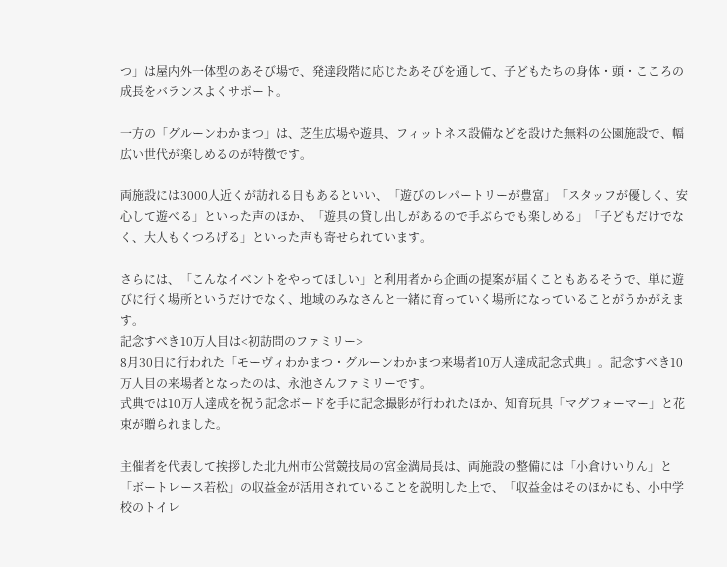つ」は屋内外一体型のあそび場で、発達段階に応じたあそびを通して、子どもたちの身体・頭・こころの成長をバランスよくサポート。

一方の「グルーンわかまつ」は、芝生広場や遊具、フィットネス設備などを設けた無料の公園施設で、幅広い世代が楽しめるのが特徴です。

両施設には3000人近くが訪れる日もあるといい、「遊びのレパートリーが豊富」「スタッフが優しく、安心して遊べる」といった声のほか、「遊具の貸し出しがあるので手ぶらでも楽しめる」「子どもだけでなく、大人もくつろげる」といった声も寄せられています。

さらには、「こんなイベントをやってほしい」と利用者から企画の提案が届くこともあるそうで、単に遊びに行く場所というだけでなく、地域のみなさんと一緒に育っていく場所になっていることがうかがえます。
記念すべき10万人目は<初訪問のファミリー>
8月30日に行われた「モーヴィわかまつ・グルーンわかまつ来場者10万人達成記念式典」。記念すべき10万人目の来場者となったのは、永池さんファミリーです。
式典では10万人達成を祝う記念ボードを手に記念撮影が行われたほか、知育玩具「マグフォーマー」と花束が贈られました。

主催者を代表して挨拶した北九州市公営競技局の宮金満局長は、両施設の整備には「小倉けいりん」と「ボートレース若松」の収益金が活用されていることを説明した上で、「収益金はそのほかにも、小中学校のトイレ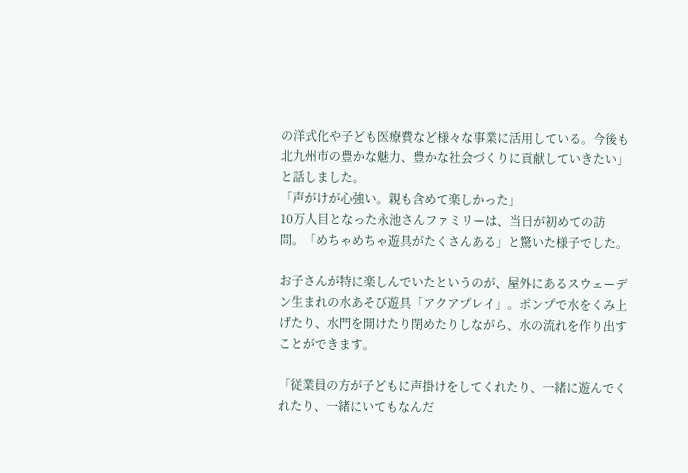の洋式化や子ども医療費など様々な事業に活用している。今後も北九州市の豊かな魅力、豊かな社会づくりに貢献していきたい」と話しました。
「声がけが心強い。親も含めて楽しかった」
10万人目となった永池さんファミリーは、当日が初めての訪問。「めちゃめちゃ遊具がたくさんある」と驚いた様子でした。

お子さんが特に楽しんでいたというのが、屋外にあるスウェーデン生まれの水あそび遊具「アクアプレイ」。ポンプで水をくみ上げたり、水門を開けたり閉めたりしながら、水の流れを作り出すことができます。

「従業員の方が子どもに声掛けをしてくれたり、一緒に遊んでくれたり、一緒にいてもなんだ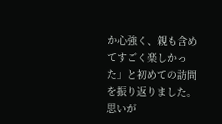か心強く、親も含めてすごく楽しかった」と初めての訪問を振り返りました。
思いが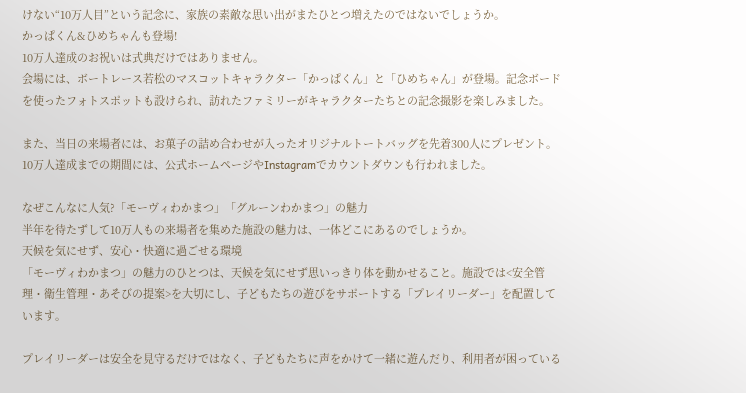けない“10万人目”という記念に、家族の素敵な思い出がまたひとつ増えたのではないでしょうか。
かっぱくん&ひめちゃんも登場!
10万人達成のお祝いは式典だけではありません。
会場には、ボートレース若松のマスコットキャラクター「かっぱくん」と「ひめちゃん」が登場。記念ボードを使ったフォトスポットも設けられ、訪れたファミリーがキャラクターたちとの記念撮影を楽しみました。

また、当日の来場者には、お菓子の詰め合わせが入ったオリジナルトートバッグを先着300人にプレゼント。10万人達成までの期間には、公式ホームページやInstagramでカウントダウンも行われました。

なぜこんなに人気?「モーヴィわかまつ」「グルーンわかまつ」の魅力
半年を待たずして10万人もの来場者を集めた施設の魅力は、一体どこにあるのでしょうか。
天候を気にせず、安心・快適に過ごせる環境
「モーヴィわかまつ」の魅力のひとつは、天候を気にせず思いっきり体を動かせること。施設では<安全管理・衛生管理・あそびの提案>を大切にし、子どもたちの遊びをサポートする「プレイリーダー」を配置しています。

プレイリーダーは安全を見守るだけではなく、子どもたちに声をかけて一緒に遊んだり、利用者が困っている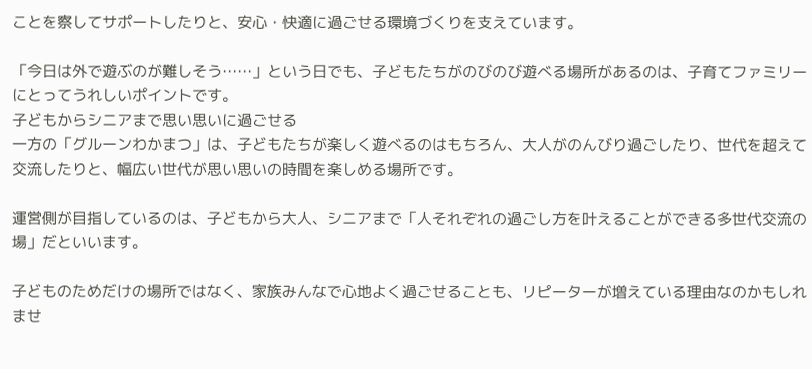ことを察してサポートしたりと、安心・快適に過ごせる環境づくりを支えています。

「今日は外で遊ぶのが難しそう……」という日でも、子どもたちがのびのび遊べる場所があるのは、子育てファミリーにとってうれしいポイントです。
子どもからシニアまで思い思いに過ごせる
一方の「グルーンわかまつ」は、子どもたちが楽しく遊べるのはもちろん、大人がのんびり過ごしたり、世代を超えて交流したりと、幅広い世代が思い思いの時間を楽しめる場所です。

運営側が目指しているのは、子どもから大人、シニアまで「人それぞれの過ごし方を叶えることができる多世代交流の場」だといいます。

子どものためだけの場所ではなく、家族みんなで心地よく過ごせることも、リピーターが増えている理由なのかもしれませ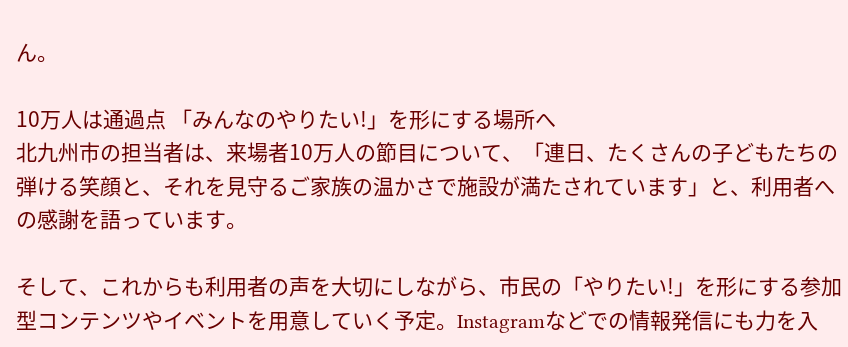ん。

10万人は通過点 「みんなのやりたい!」を形にする場所へ
北九州市の担当者は、来場者10万人の節目について、「連日、たくさんの子どもたちの弾ける笑顔と、それを見守るご家族の温かさで施設が満たされています」と、利用者への感謝を語っています。

そして、これからも利用者の声を大切にしながら、市民の「やりたい!」を形にする参加型コンテンツやイベントを用意していく予定。Instagramなどでの情報発信にも力を入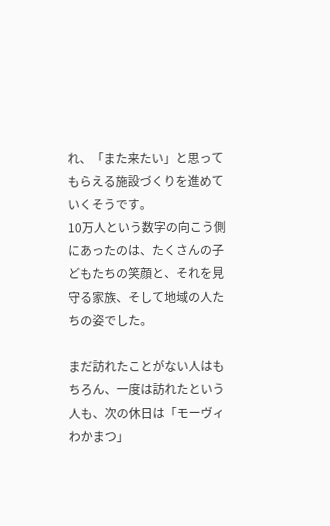れ、「また来たい」と思ってもらえる施設づくりを進めていくそうです。
10万人という数字の向こう側にあったのは、たくさんの子どもたちの笑顔と、それを見守る家族、そして地域の人たちの姿でした。

まだ訪れたことがない人はもちろん、一度は訪れたという人も、次の休日は「モーヴィわかまつ」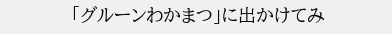「グルーンわかまつ」に出かけてみ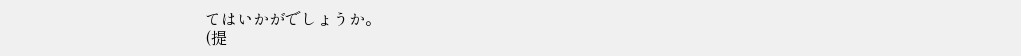てはいかがでしょうか。
(提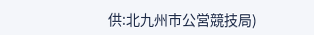供:北九州市公営競技局)